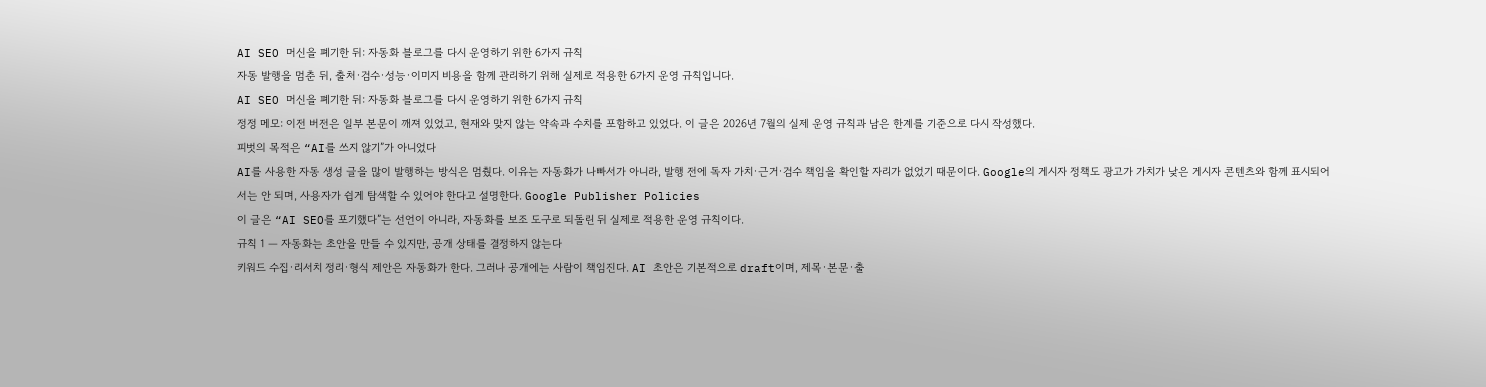AI SEO 머신을 폐기한 뒤: 자동화 블로그를 다시 운영하기 위한 6가지 규칙
자동 발행을 멈춘 뒤, 출처·검수·성능·이미지 비용을 함께 관리하기 위해 실제로 적용한 6가지 운영 규칙입니다.
AI SEO 머신을 폐기한 뒤: 자동화 블로그를 다시 운영하기 위한 6가지 규칙
정정 메모: 이전 버전은 일부 본문이 깨져 있었고, 현재와 맞지 않는 약속과 수치를 포함하고 있었다. 이 글은 2026년 7월의 실제 운영 규칙과 남은 한계를 기준으로 다시 작성했다.
피벗의 목적은 “AI를 쓰지 않기”가 아니었다
AI를 사용한 자동 생성 글을 많이 발행하는 방식은 멈췄다. 이유는 자동화가 나빠서가 아니라, 발행 전에 독자 가치·근거·검수 책임을 확인할 자리가 없었기 때문이다. Google의 게시자 정책도 광고가 가치가 낮은 게시자 콘텐츠와 함께 표시되어서는 안 되며, 사용자가 쉽게 탐색할 수 있어야 한다고 설명한다. Google Publisher Policies
이 글은 “AI SEO를 포기했다”는 선언이 아니라, 자동화를 보조 도구로 되돌린 뒤 실제로 적용한 운영 규칙이다.
규칙 1 — 자동화는 초안을 만들 수 있지만, 공개 상태를 결정하지 않는다
키워드 수집·리서치 정리·형식 제안은 자동화가 한다. 그러나 공개에는 사람이 책임진다. AI 초안은 기본적으로 draft이며, 제목·본문·출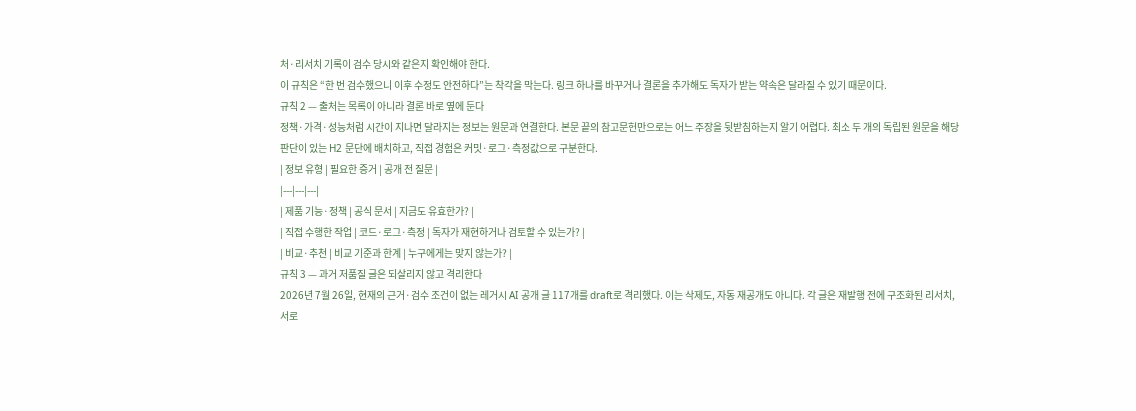처·리서치 기록이 검수 당시와 같은지 확인해야 한다.
이 규칙은 “한 번 검수했으니 이후 수정도 안전하다”는 착각을 막는다. 링크 하나를 바꾸거나 결론을 추가해도 독자가 받는 약속은 달라질 수 있기 때문이다.
규칙 2 — 출처는 목록이 아니라 결론 바로 옆에 둔다
정책·가격·성능처럼 시간이 지나면 달라지는 정보는 원문과 연결한다. 본문 끝의 참고문헌만으로는 어느 주장을 뒷받침하는지 알기 어렵다. 최소 두 개의 독립된 원문을 해당 판단이 있는 H2 문단에 배치하고, 직접 경험은 커밋·로그·측정값으로 구분한다.
| 정보 유형 | 필요한 증거 | 공개 전 질문 |
|---|---|---|
| 제품 기능·정책 | 공식 문서 | 지금도 유효한가? |
| 직접 수행한 작업 | 코드·로그·측정 | 독자가 재현하거나 검토할 수 있는가? |
| 비교·추천 | 비교 기준과 한계 | 누구에게는 맞지 않는가? |
규칙 3 — 과거 저품질 글은 되살리지 않고 격리한다
2026년 7월 26일, 현재의 근거·검수 조건이 없는 레거시 AI 공개 글 117개를 draft로 격리했다. 이는 삭제도, 자동 재공개도 아니다. 각 글은 재발행 전에 구조화된 리서치, 서로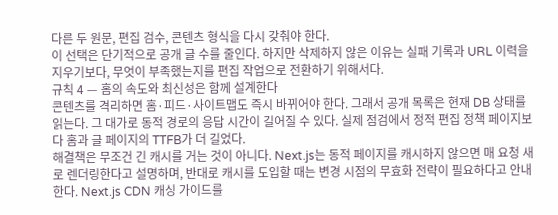다른 두 원문, 편집 검수, 콘텐츠 형식을 다시 갖춰야 한다.
이 선택은 단기적으로 공개 글 수를 줄인다. 하지만 삭제하지 않은 이유는 실패 기록과 URL 이력을 지우기보다, 무엇이 부족했는지를 편집 작업으로 전환하기 위해서다.
규칙 4 — 홈의 속도와 최신성은 함께 설계한다
콘텐츠를 격리하면 홈·피드·사이트맵도 즉시 바뀌어야 한다. 그래서 공개 목록은 현재 DB 상태를 읽는다. 그 대가로 동적 경로의 응답 시간이 길어질 수 있다. 실제 점검에서 정적 편집 정책 페이지보다 홈과 글 페이지의 TTFB가 더 길었다.
해결책은 무조건 긴 캐시를 거는 것이 아니다. Next.js는 동적 페이지를 캐시하지 않으면 매 요청 새로 렌더링한다고 설명하며, 반대로 캐시를 도입할 때는 변경 시점의 무효화 전략이 필요하다고 안내한다. Next.js CDN 캐싱 가이드를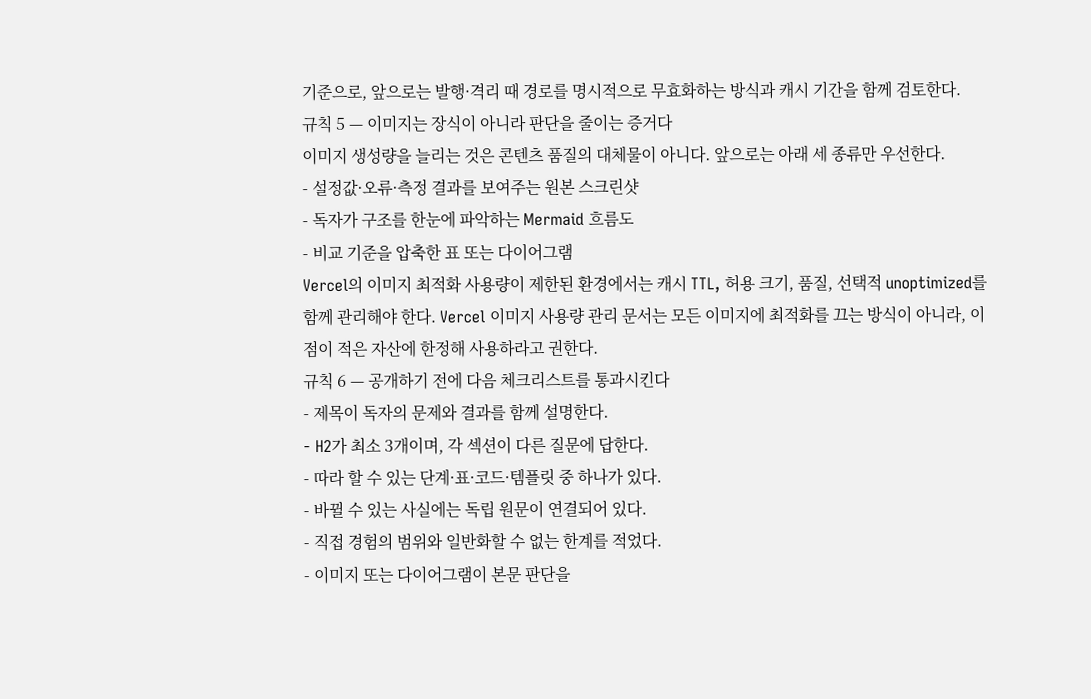기준으로, 앞으로는 발행·격리 때 경로를 명시적으로 무효화하는 방식과 캐시 기간을 함께 검토한다.
규칙 5 — 이미지는 장식이 아니라 판단을 줄이는 증거다
이미지 생성량을 늘리는 것은 콘텐츠 품질의 대체물이 아니다. 앞으로는 아래 세 종류만 우선한다.
- 설정값·오류·측정 결과를 보여주는 원본 스크린샷
- 독자가 구조를 한눈에 파악하는 Mermaid 흐름도
- 비교 기준을 압축한 표 또는 다이어그램
Vercel의 이미지 최적화 사용량이 제한된 환경에서는 캐시 TTL, 허용 크기, 품질, 선택적 unoptimized를 함께 관리해야 한다. Vercel 이미지 사용량 관리 문서는 모든 이미지에 최적화를 끄는 방식이 아니라, 이점이 적은 자산에 한정해 사용하라고 권한다.
규칙 6 — 공개하기 전에 다음 체크리스트를 통과시킨다
- 제목이 독자의 문제와 결과를 함께 설명한다.
- H2가 최소 3개이며, 각 섹션이 다른 질문에 답한다.
- 따라 할 수 있는 단계·표·코드·템플릿 중 하나가 있다.
- 바뀔 수 있는 사실에는 독립 원문이 연결되어 있다.
- 직접 경험의 범위와 일반화할 수 없는 한계를 적었다.
- 이미지 또는 다이어그램이 본문 판단을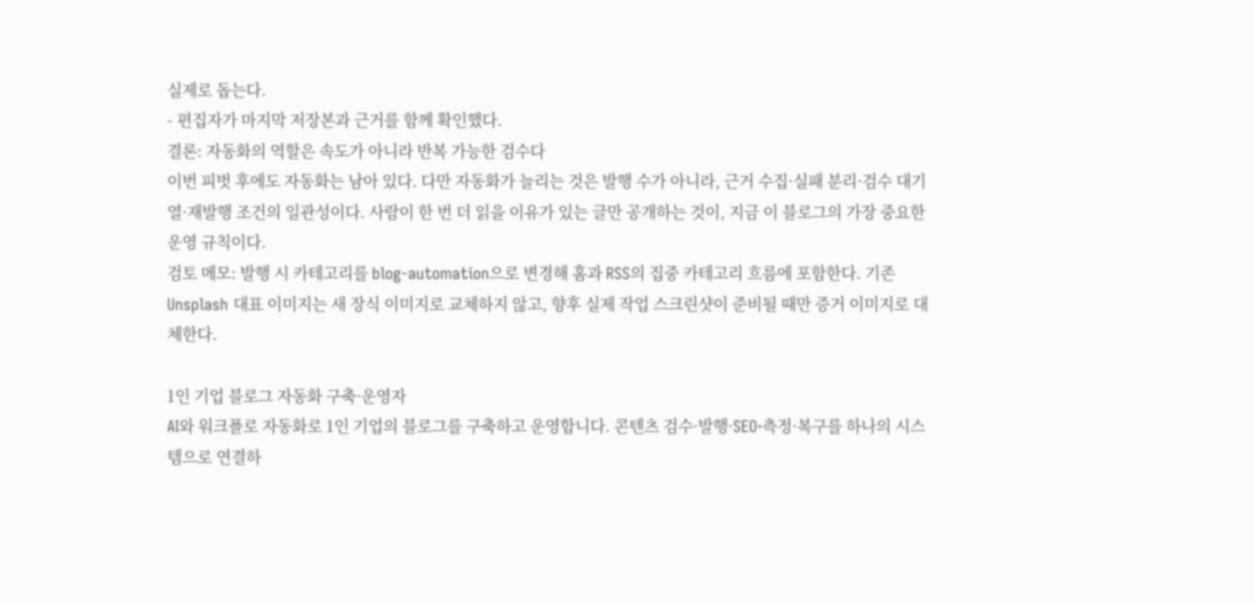실제로 돕는다.
- 편집자가 마지막 저장본과 근거를 함께 확인했다.
결론: 자동화의 역할은 속도가 아니라 반복 가능한 검수다
이번 피벗 후에도 자동화는 남아 있다. 다만 자동화가 늘리는 것은 발행 수가 아니라, 근거 수집·실패 분리·검수 대기열·재발행 조건의 일관성이다. 사람이 한 번 더 읽을 이유가 있는 글만 공개하는 것이, 지금 이 블로그의 가장 중요한 운영 규칙이다.
검토 메모: 발행 시 카테고리를 blog-automation으로 변경해 홈과 RSS의 집중 카테고리 흐름에 포함한다. 기존 Unsplash 대표 이미지는 새 장식 이미지로 교체하지 않고, 향후 실제 작업 스크린샷이 준비될 때만 증거 이미지로 대체한다.

1인 기업 블로그 자동화 구축·운영자
AI와 워크플로 자동화로 1인 기업의 블로그를 구축하고 운영합니다. 콘텐츠 검수·발행·SEO·측정·복구를 하나의 시스템으로 연결하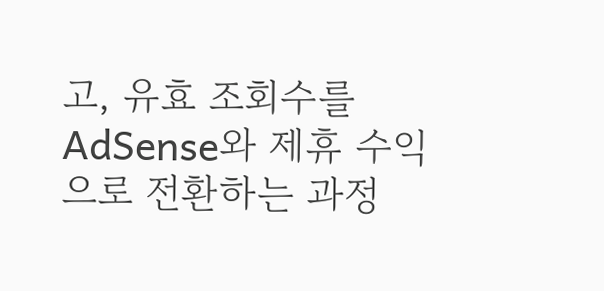고, 유효 조회수를 AdSense와 제휴 수익으로 전환하는 과정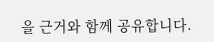을 근거와 함께 공유합니다.